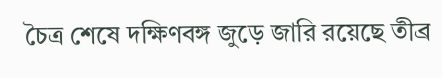চৈত্র শেষে দক্ষিণবঙ্গ জুড়ে জারি রয়েছে তীব্র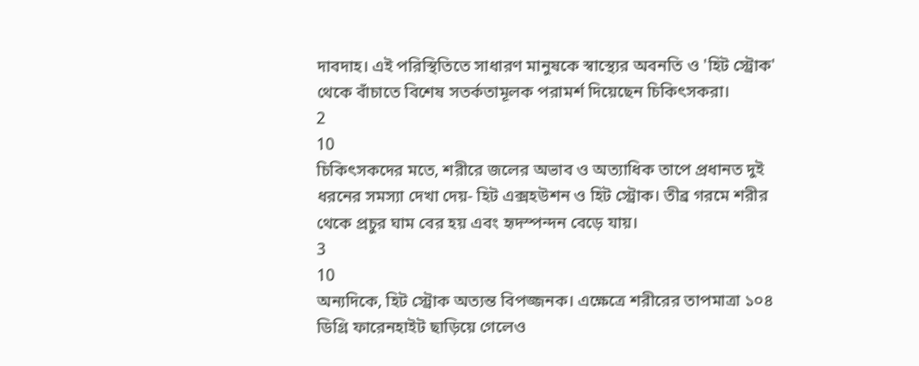দাবদাহ। এই পরিস্থিতিতে সাধারণ মানুষকে স্বাস্থ্যের অবনতি ও 'হিট স্ট্রোক' থেকে বাঁচাতে বিশেষ সতর্কতামূলক পরামর্শ দিয়েছেন চিকিৎসকরা।
2
10
চিকিৎসকদের মতে, শরীরে জলের অভাব ও অত্যাধিক তাপে প্রধানত দুই ধরনের সমস্যা দেখা দেয়- হিট এক্সহউশন ও হিট স্ট্রোক। তীব্র গরমে শরীর থেকে প্রচুর ঘাম বের হয় এবং হৃদস্পন্দন বেড়ে যায়।
3
10
অন্যদিকে, হিট স্ট্রোক অত্যন্ত বিপজ্জনক। এক্ষেত্রে শরীরের তাপমাত্রা ১০৪ ডিগ্রি ফারেনহাইট ছাড়িয়ে গেলেও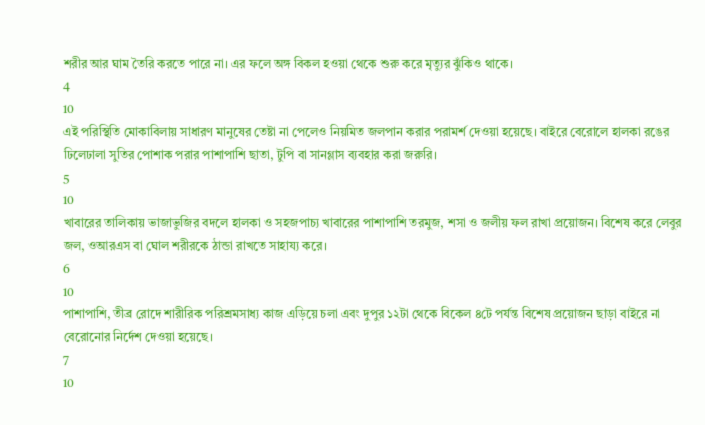শরীর আর ঘাম তৈরি করতে পারে না। এর ফলে অঙ্গ বিকল হওয়া থেকে শুরু করে মৃত্যুর ঝুঁকিও থাকে।
4
10
এই পরিস্থিতি মোকাবিলায় সাধারণ মানুষের তেষ্টা না পেলেও নিয়মিত জলপান করার পরামর্শ দেওয়া হয়েছে। বাইরে বেরোলে হালকা রঙের ঢিলেঢালা সুতির পোশাক পরার পাশাপাশি ছাতা, টুপি বা সানগ্লাস ব্যবহার করা জরুরি।
5
10
খাবারের তালিকায় ভাজাভুজির বদলে হালকা ও সহজপাচ্য খাবারের পাশাপাশি তরমুজ, শসা ও জলীয় ফল রাখা প্রয়োজন। বিশেষ করে লেবুর জল, ওআরএস বা ঘোল শরীরকে ঠান্ডা রাখতে সাহায্য করে।
6
10
পাশাপাশি, তীব্র রোদে শারীরিক পরিশ্রমসাধ্য কাজ এড়িয়ে চলা এবং দুপুর ১২টা থেকে বিকেল ৪টে পর্যন্ত বিশেষ প্রয়োজন ছাড়া বাইরে না বেরোনোর নির্দেশ দেওয়া হয়েছে।
7
10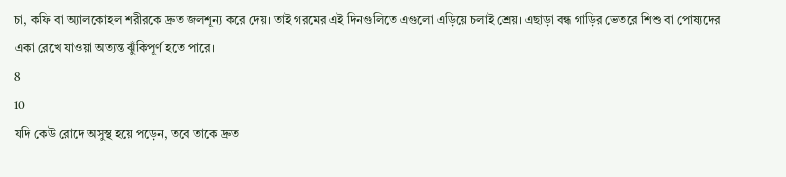চা, কফি বা অ্যালকোহল শরীরকে দ্রুত জলশূন্য করে দেয়। তাই গরমের এই দিনগুলিতে এগুলো এড়িয়ে চলাই শ্রেয়। এছাড়া বন্ধ গাড়ির ভেতরে শিশু বা পোষ্যদের একা রেখে যাওয়া অত্যন্ত ঝুঁকিপূর্ণ হতে পারে।
8
10
যদি কেউ রোদে অসুস্থ হয়ে পড়েন, তবে তাকে দ্রুত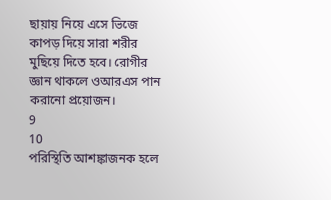ছায়ায় নিয়ে এসে ভিজে কাপড় দিয়ে সারা শরীর মুছিয়ে দিতে হবে। রোগীর জ্ঞান থাকলে ওআরএস পান করানো প্রয়োজন।
9
10
পরিস্থিতি আশঙ্কাজনক হলে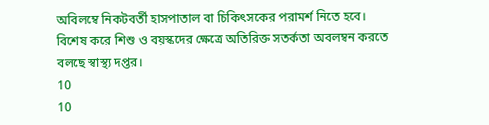অবিলম্বে নিকটবর্তী হাসপাতাল বা চিকিৎসকের পরামর্শ নিতে হবে। বিশেষ করে শিশু ও বয়স্কদের ক্ষেত্রে অতিরিক্ত সতর্কতা অবলম্বন করতে বলছে স্বাস্থ্য দপ্তর।
10
10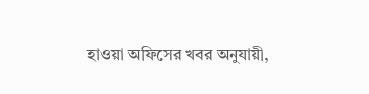হাওয়া অফিসের খবর অনুযায়ী,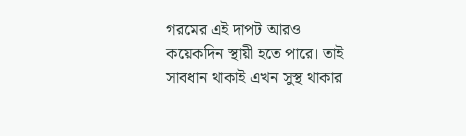গরমের এই দাপট আরও কয়েকদিন স্থায়ী হতে পারে। তাই সাবধান থাকাই এখন সুস্থ থাকার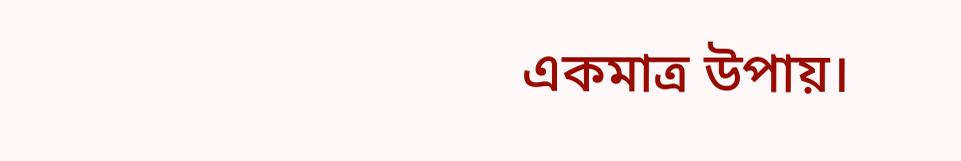একমাত্র উপায়।